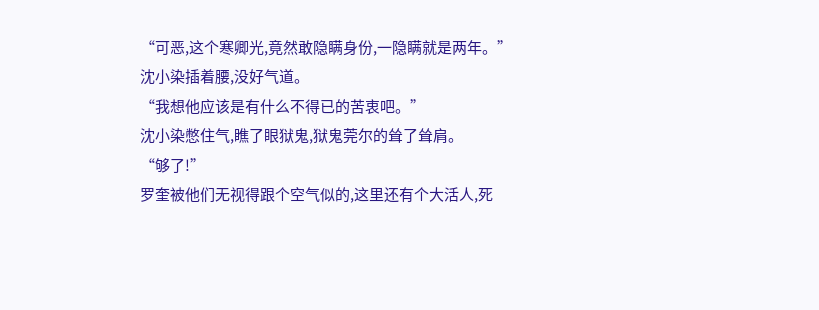“可恶,这个寒卿光,竟然敢隐瞒身份,一隐瞒就是两年。”
沈小染插着腰,没好气道。
“我想他应该是有什么不得已的苦衷吧。”
沈小染憋住气,瞧了眼狱鬼,狱鬼莞尔的耸了耸肩。
“够了!”
罗奎被他们无视得跟个空气似的,这里还有个大活人,死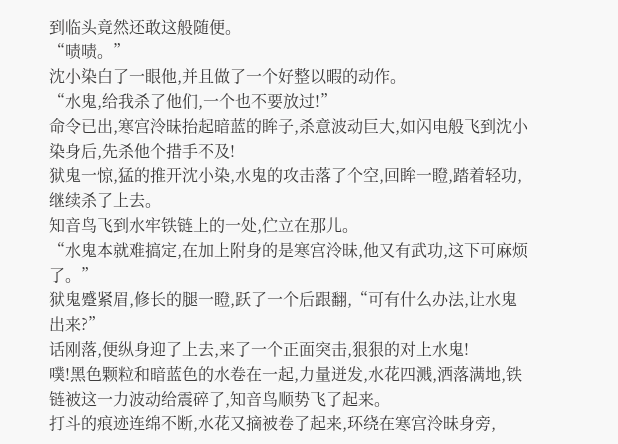到临头竟然还敢这般随便。
“啧啧。”
沈小染白了一眼他,并且做了一个好整以暇的动作。
“水鬼,给我杀了他们,一个也不要放过!”
命令已出,寒宫泠昧抬起暗蓝的眸子,杀意波动巨大,如闪电般飞到沈小染身后,先杀他个措手不及!
狱鬼一惊,猛的推开沈小染,水鬼的攻击落了个空,回眸一瞪,踏着轻功,继续杀了上去。
知音鸟飞到水牢铁链上的一处,伫立在那儿。
“水鬼本就难搞定,在加上附身的是寒宫泠昧,他又有武功,这下可麻烦了。”
狱鬼蹙紧眉,修长的腿一瞪,跃了一个后跟翻,“可有什么办法,让水鬼出来?”
话刚落,便纵身迎了上去,来了一个正面突击,狠狠的对上水鬼!
噗!黑色颗粒和暗蓝色的水卷在一起,力量迸发,水花四溅,洒落满地,铁链被这一力波动给震碎了,知音鸟顺势飞了起来。
打斗的痕迹连绵不断,水花又摘被卷了起来,环绕在寒宫泠昧身旁,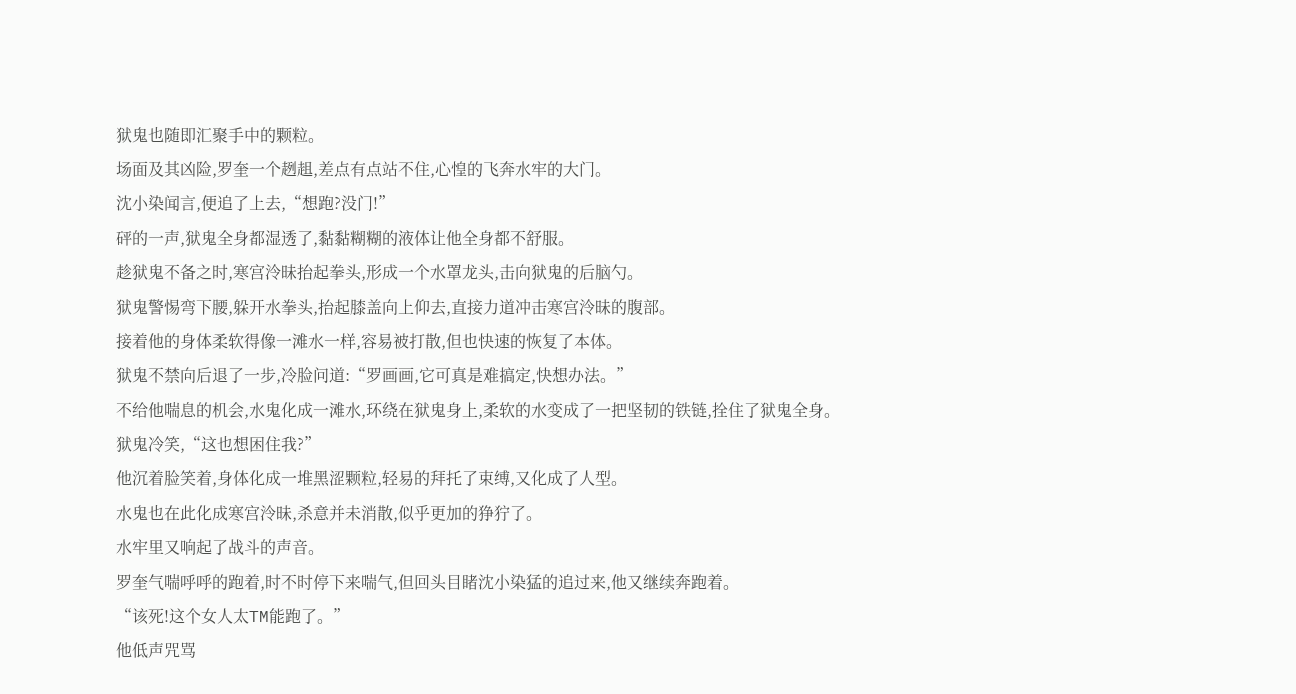狱鬼也随即汇聚手中的颗粒。
场面及其凶险,罗奎一个趔趄,差点有点站不住,心惶的飞奔水牢的大门。
沈小染闻言,便追了上去,“想跑?没门!”
砰的一声,狱鬼全身都湿透了,黏黏糊糊的液体让他全身都不舒服。
趁狱鬼不备之时,寒宫泠昧抬起拳头,形成一个水罩龙头,击向狱鬼的后脑勺。
狱鬼警惕弯下腰,躲开水拳头,抬起膝盖向上仰去,直接力道冲击寒宫泠昧的腹部。
接着他的身体柔软得像一滩水一样,容易被打散,但也快速的恢复了本体。
狱鬼不禁向后退了一步,冷脸问道:“罗画画,它可真是难搞定,快想办法。”
不给他喘息的机会,水鬼化成一滩水,环绕在狱鬼身上,柔软的水变成了一把坚韧的铁链,拴住了狱鬼全身。
狱鬼冷笑,“这也想困住我?”
他沉着脸笑着,身体化成一堆黑涩颗粒,轻易的拜托了束缚,又化成了人型。
水鬼也在此化成寒宫泠昧,杀意并未消散,似乎更加的狰狞了。
水牢里又响起了战斗的声音。
罗奎气喘呼呼的跑着,时不时停下来喘气,但回头目睹沈小染猛的追过来,他又继续奔跑着。
“该死!这个女人太TM能跑了。”
他低声咒骂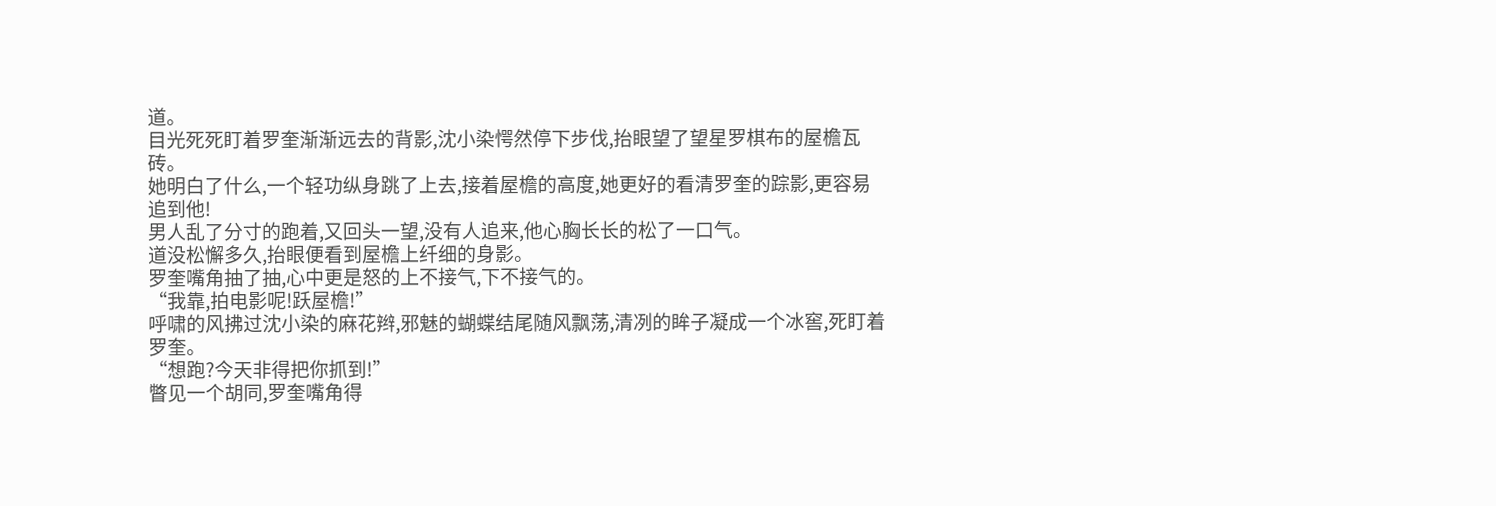道。
目光死死盯着罗奎渐渐远去的背影,沈小染愕然停下步伐,抬眼望了望星罗棋布的屋檐瓦砖。
她明白了什么,一个轻功纵身跳了上去,接着屋檐的高度,她更好的看清罗奎的踪影,更容易追到他!
男人乱了分寸的跑着,又回头一望,没有人追来,他心胸长长的松了一口气。
道没松懈多久,抬眼便看到屋檐上纤细的身影。
罗奎嘴角抽了抽,心中更是怒的上不接气,下不接气的。
“我靠,拍电影呢!跃屋檐!”
呼啸的风拂过沈小染的麻花辫,邪魅的蝴蝶结尾随风飘荡,清冽的眸子凝成一个冰窖,死盯着罗奎。
“想跑?今天非得把你抓到!”
瞥见一个胡同,罗奎嘴角得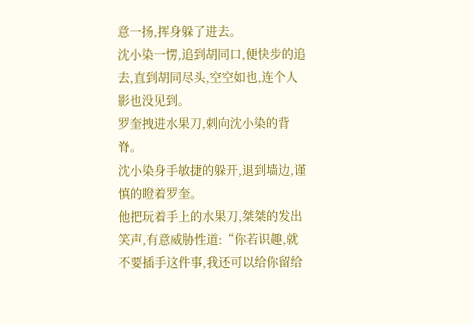意一扬,挥身躲了进去。
沈小染一愣,追到胡同口,便快步的追去,直到胡同尽头,空空如也,连个人影也没见到。
罗奎拽进水果刀,刺向沈小染的背脊。
沈小染身手敏捷的躲开,退到墙边,谨慎的瞪着罗奎。
他把玩着手上的水果刀,桀桀的发出笑声,有意威胁性道:“你若识趣,就不要插手这件事,我还可以给你留给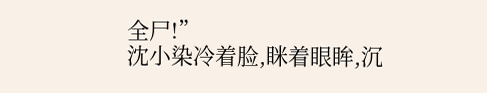全尸!”
沈小染冷着脸,眯着眼眸,沉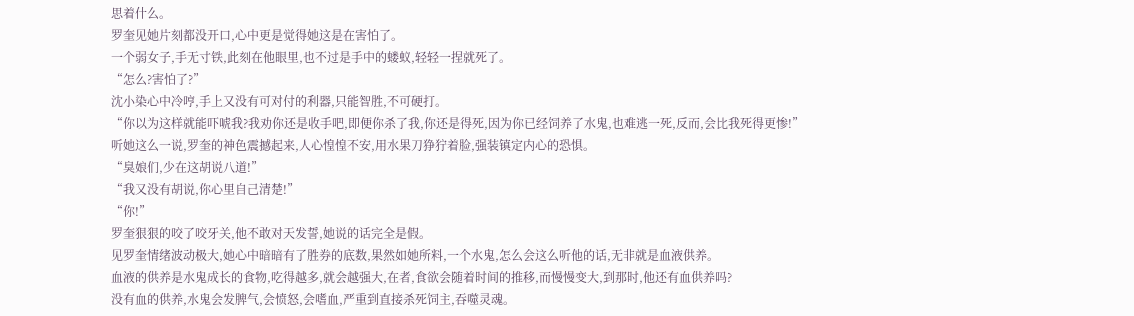思着什么。
罗奎见她片刻都没开口,心中更是觉得她这是在害怕了。
一个弱女子,手无寸铁,此刻在他眼里,也不过是手中的蝼蚁,轻轻一捏就死了。
“怎么?害怕了?”
沈小染心中冷哼,手上又没有可对付的利器,只能智胜,不可硬打。
“你以为这样就能吓唬我?我劝你还是收手吧,即便你杀了我,你还是得死,因为你已经饲养了水鬼,也难逃一死,反而,会比我死得更惨!”
听她这么一说,罗奎的神色震撼起来,人心惶惶不安,用水果刀狰狞着脸,强装镇定内心的恐惧。
“臭娘们,少在这胡说八道!”
“我又没有胡说,你心里自己清楚!”
“你!”
罗奎狠狠的咬了咬牙关,他不敢对天发誓,她说的话完全是假。
见罗奎情绪波动极大,她心中暗暗有了胜券的底数,果然如她所料,一个水鬼,怎么会这么听他的话,无非就是血液供养。
血液的供养是水鬼成长的食物,吃得越多,就会越强大,在者,食欲会随着时间的推移,而慢慢变大,到那时,他还有血供养吗?
没有血的供养,水鬼会发脾气,会愤怒,会嗜血,严重到直接杀死饲主,吞噬灵魂。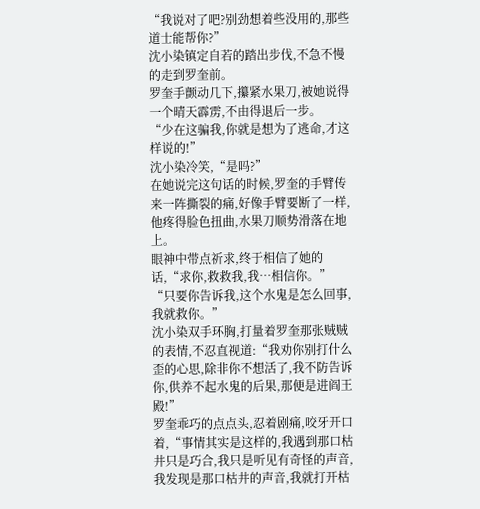“我说对了吧?别劲想着些没用的,那些道士能帮你?”
沈小染镇定自若的踏出步伐,不急不慢的走到罗奎前。
罗奎手颤动几下,攥紧水果刀,被她说得一个晴天霹雳,不由得退后一步。
“少在这骗我,你就是想为了逃命,才这样说的!”
沈小染冷笑,“是吗?”
在她说完这句话的时候,罗奎的手臂传来一阵撕裂的痛,好像手臂要断了一样,他疼得脸色扭曲,水果刀顺势滑落在地上。
眼神中带点祈求,终于相信了她的话,“求你,救救我,我…相信你。”
“只要你告诉我,这个水鬼是怎么回事,我就救你。”
沈小染双手环胸,打量着罗奎那张贼贼的表情,不忍直视道:“我劝你别打什么歪的心思,除非你不想活了,我不防告诉你,供养不起水鬼的后果,那便是进阎王殿!”
罗奎乖巧的点点头,忍着剧痛,咬牙开口着,“事情其实是这样的,我遇到那口枯井只是巧合,我只是听见有奇怪的声音,我发现是那口枯井的声音,我就打开枯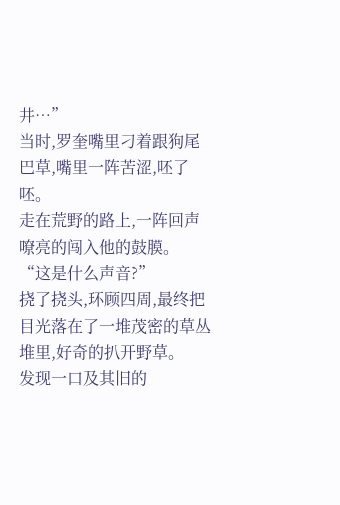井…”
当时,罗奎嘴里刁着跟狗尾巴草,嘴里一阵苦涩,呸了呸。
走在荒野的路上,一阵回声嘹亮的闯入他的鼓膜。
“这是什么声音?”
挠了挠头,环顾四周,最终把目光落在了一堆茂密的草丛堆里,好奇的扒开野草。
发现一口及其旧的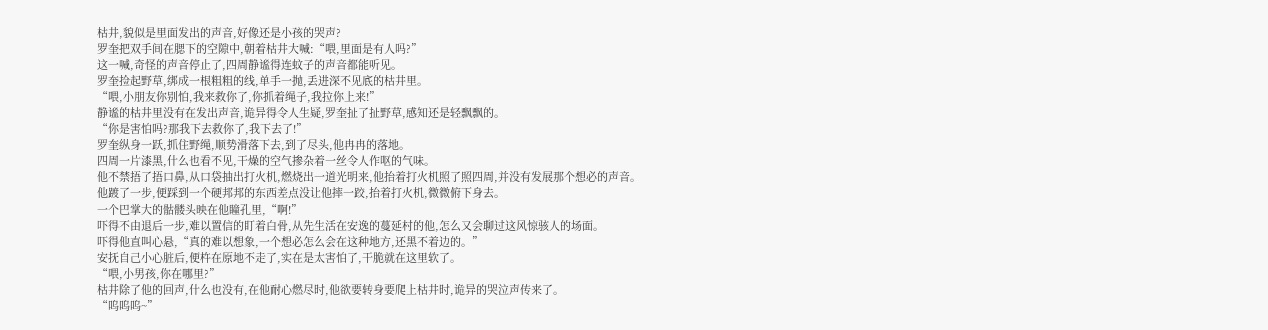枯井,貌似是里面发出的声音,好像还是小孩的哭声?
罗奎把双手间在腮下的空隙中,朝着枯井大喊:“喂,里面是有人吗?”
这一喊,奇怪的声音停止了,四周静谧得连蚊子的声音都能听见。
罗奎捡起野草,绑成一根粗粗的线,单手一抛,丢进深不见底的枯井里。
“喂,小朋友你别怕,我来救你了,你抓着绳子,我拉你上来!”
静谧的枯井里没有在发出声音,诡异得令人生疑,罗奎扯了扯野草,感知还是轻飘飘的。
“你是害怕吗?那我下去救你了,我下去了!”
罗奎纵身一跃,抓住野绳,顺势滑落下去,到了尽头,他冉冉的落地。
四周一片漆黑,什么也看不见,干燥的空气掺杂着一丝令人作呕的气味。
他不禁捂了捂口鼻,从口袋抽出打火机,燃烧出一道光明来,他抬着打火机照了照四周,并没有发展那个想必的声音。
他踱了一步,便踩到一个硬邦邦的东西差点没让他摔一跤,抬着打火机,微微俯下身去。
一个巴掌大的骷髅头映在他瞳孔里,“啊!”
吓得不由退后一步,难以置信的盯着白骨,从先生活在安逸的蔓延村的他,怎么又会聊过这风惊骇人的场面。
吓得他直叫心悬,“真的难以想象,一个想必怎么会在这种地方,还黑不着边的。”
安抚自己小心脏后,便杵在原地不走了,实在是太害怕了,干脆就在这里软了。
“喂,小男孩,你在哪里?”
枯井除了他的回声,什么也没有,在他耐心燃尽时,他欲要转身要爬上枯井时,诡异的哭泣声传来了。
“呜呜呜~”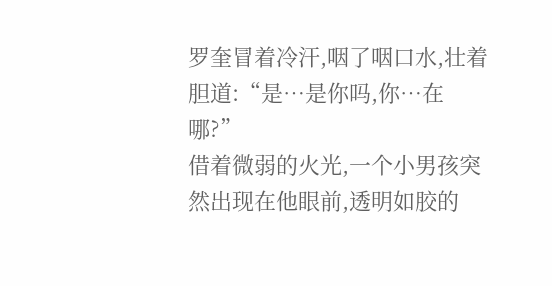罗奎冒着冷汗,咽了咽口水,壮着胆道:“是…是你吗,你…在哪?”
借着微弱的火光,一个小男孩突然出现在他眼前,透明如胶的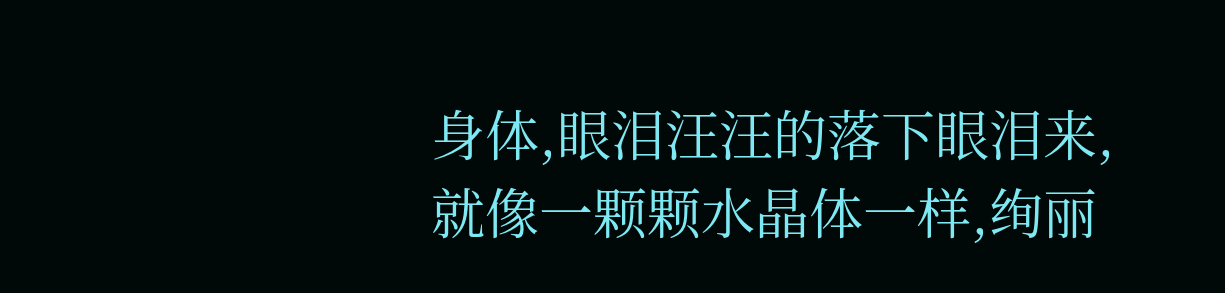身体,眼泪汪汪的落下眼泪来,就像一颗颗水晶体一样,绚丽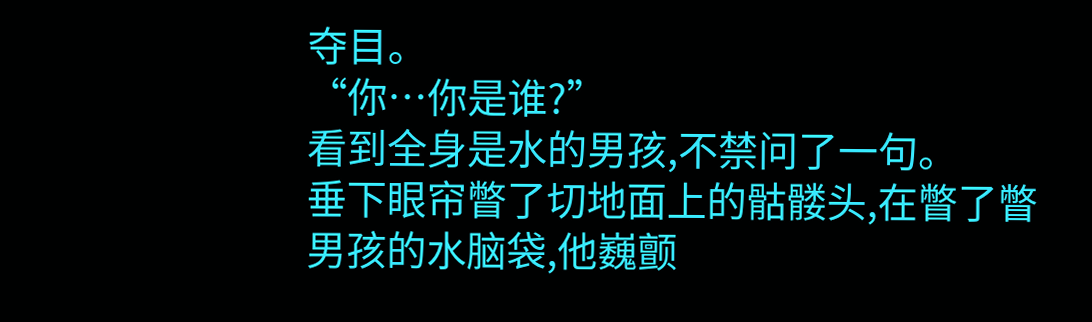夺目。
“你…你是谁?”
看到全身是水的男孩,不禁问了一句。
垂下眼帘瞥了切地面上的骷髅头,在瞥了瞥男孩的水脑袋,他巍颤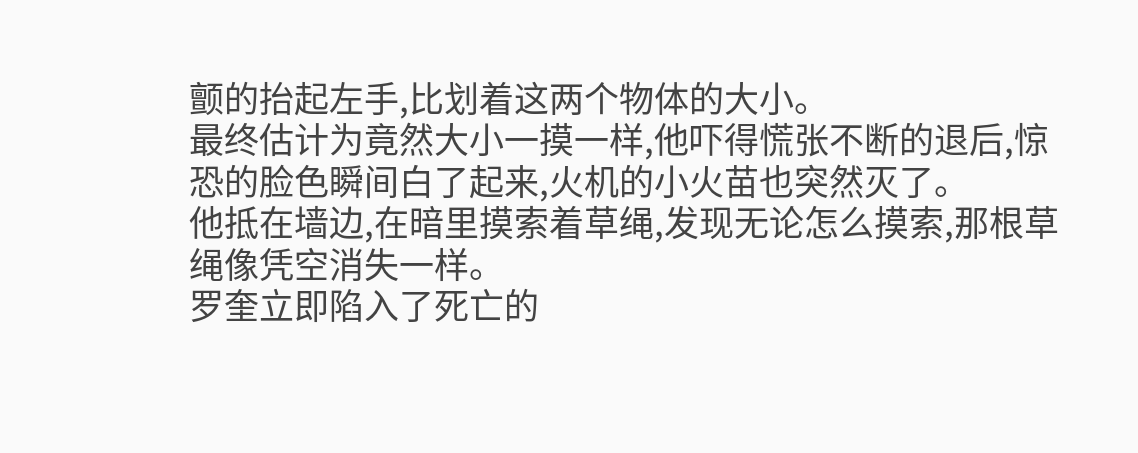颤的抬起左手,比划着这两个物体的大小。
最终估计为竟然大小一摸一样,他吓得慌张不断的退后,惊恐的脸色瞬间白了起来,火机的小火苗也突然灭了。
他抵在墙边,在暗里摸索着草绳,发现无论怎么摸索,那根草绳像凭空消失一样。
罗奎立即陷入了死亡的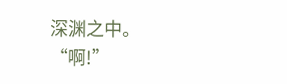深渊之中。
“啊!”